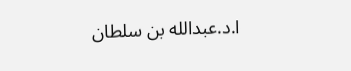ا.د.عبدالله بن سلطان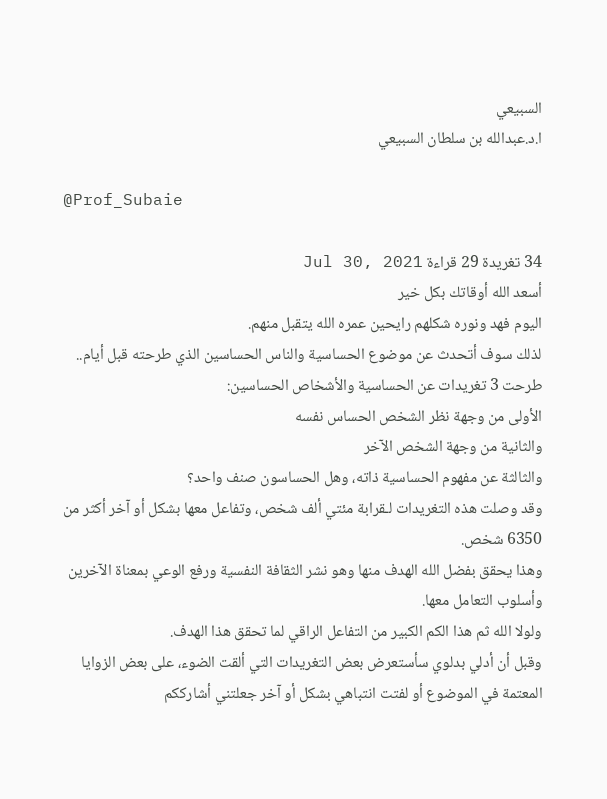السبيعي
ا.د.عبدالله بن سلطان السبيعي

@Prof_Subaie

34 تغريدة 29 قراءة Jul 30, 2021
أسعد الله أوقاتك بكل خير
اليوم فهد ونوره شكلهم رايحين عمره الله يتقبل منهم.
لذلك سوف أتحدث عن موضوع الحساسية والناس الحساسين الذي طرحته قبل أيام..
طرحت 3 تغريدات عن الحساسية والأشخاص الحساسين:
الأولى من وجهة نظر الشخص الحساس نفسه
والثانية من وجهة الشخص الآخر
والثالثة عن مفهوم الحساسية ذاته، وهل الحساسون صنف واحد؟
وقد وصلت هذه التغريدات لـقرابة مئتي ألف شخص، وتفاعل معها بشكل أو آخر أكثر من 6350 شخص.
وهذا يحقق بفضل الله الهدف منها وهو نشر الثقافة النفسية ورفع الوعي بمعناة الآخرين وأسلوب التعامل معها.
ولولا الله ثم هذا الكم الكبير من التفاعل الراقي لما تحقق هذا الهدف.
وقبل أن أدلي بدلوي سأستعرض بعض التغريدات التي ألقت الضوء، على بعض الزوايا المعتمة في الموضوع أو لفتت انتباهي بشكل أو آخر جعلتني أشارككم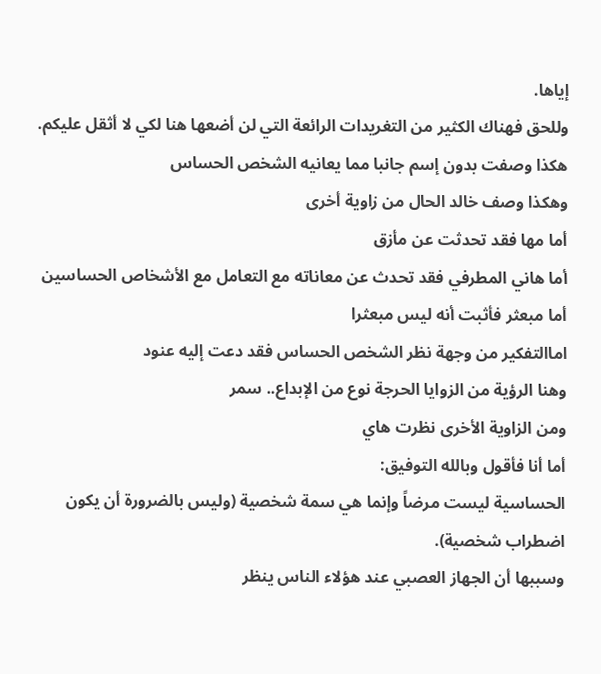إياها.
وللحق فهناك الكثير من التغريدات الرائعة التي لن أضعها هنا لكي لا أثقل عليكم.
هكذا وصفت بدون إسم جانبا مما يعانيه الشخص الحساس
وهكذا وصف خالد الحال من زاوية أخرى
أما مها فقد تحدثت عن مأزق
أما هاني المطرفي فقد تحدث عن معاناته مع التعامل مع الأشخاص الحساسين
أما مبعثر فأثبت أنه ليس مبعثرا
اماالتفكير من وجهة نظر الشخص الحساس فقد دعت إليه عنود
وهنا الرؤية من الزوايا الحرجة نوع من الإبداع.. سمر
ومن الزاوية الأخرى نظرت هاي
أما أنا فأقول وبالله التوفيق:
الحساسية ليست مرضاً وإنما هي سمة شخصية (وليس بالضرورة أن يكون اضطراب شخصية).
وسببها أن الجهاز العصبي عند هؤلاء الناس ينظر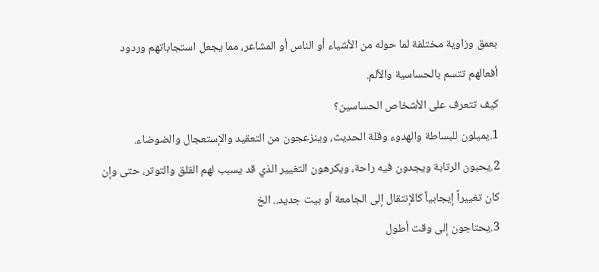بعمق وزاوية مختلفة لما حوله من الأشياء أو الناس أو المشاعر، مما يجعل استجاباتهم وردود أفعالهم تتسم بالحساسية والألم.
كيف تتعرف على الأشخاص الحساسين؟
1.يميلون للبساطة والهدوء وقلة الحديث، وينزعجون من التعقيد والإستعجال والضوضاء.
2.يحبون الرتابة ويجدون فيه راحة، ويكرهون التغيير الذي قد يسبب لهم القلق والتوتر، حتى وإن كان تغييراً إيجابياً كالإنتقال إلى الجامعة أو بيت جديد.. الخ
3.يحتاجون إلى وقت أطول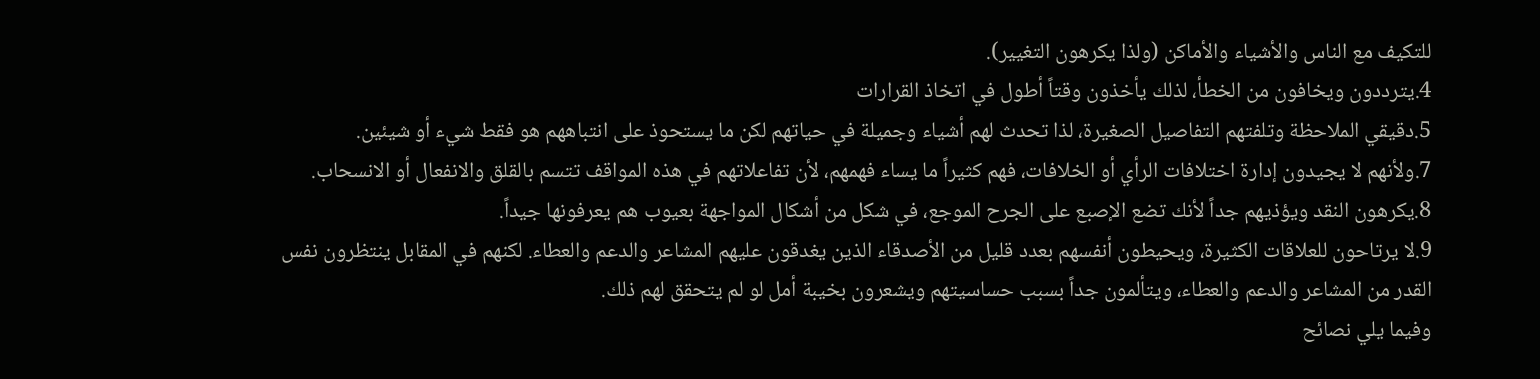للتكيف مع الناس والأشياء والأماكن (ولذا يكرهون التغيير).
4.يترددون ويخافون من الخطأ، لذلك يأخذون وقتاً أطول في اتخاذ القرارات
5.دقيقي الملاحظة وتلفتهم التفاصيل الصغيرة، لذا تحدث لهم أشياء وجميلة في حياتهم لكن ما يستحوذ على انتباههم هو فقط شيء أو شيئين.
7.ولأنهم لا يجيدون إدارة اختلافات الرأي أو الخلافات، فهم كثيراً ما يساء فهمهم، لأن تفاعلاتهم في هذه المواقف تتسم بالقلق والانفعال أو الانسحاب.
8.يكرهون النقد ويؤذيهم جداً لأنك تضع الإصبع على الجرح الموجع، في شكل من أشكال المواجهة بعيوب هم يعرفونها جيداً.
9.لا يرتاحون للعلاقات الكثيرة، ويحيطون أنفسهم بعدد قليل من الأصدقاء الذين يغدقون عليهم المشاعر والدعم والعطاء. لكنهم في المقابل ينتظرون نفس القدر من المشاعر والدعم والعطاء، ويتألمون جداً بسبب حساسيتهم ويشعرون بخيبة أمل لو لم يتحقق لهم ذلك.
وفيما يلي نصائح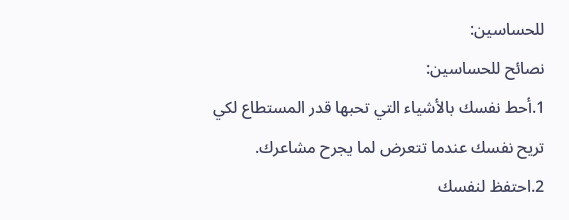للحساسين:
نصائح للحساسين:
1.أحط نفسك بالأشياء التي تحبها قدر المستطاع لكي تريح نفسك عندما تتعرض لما يجرح مشاعرك.
2.احتفظ لنفسك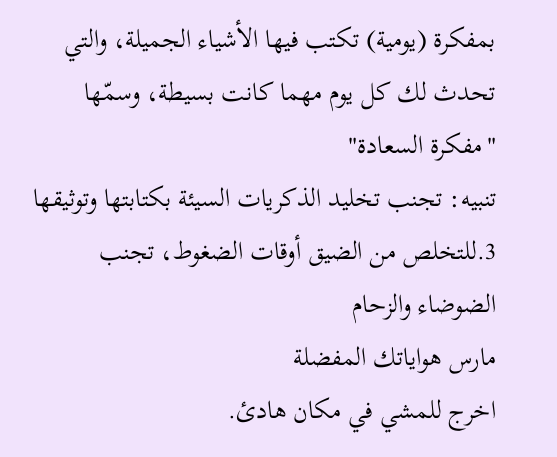بمفكرة (يومية) تكتب فيها الأشياء الجميلة، والتي تحدث لك كل يوم مهما كانت بسيطة، وسمّها "مفكرة السعادة"
تنبيه: تجنب تخليد الذكريات السيئة بكتابتها وتوثيقها
3.للتخلص من الضيق أوقات الضغوط، تجنب الضوضاء والزحام
مارس هواياتك المفضلة
اخرج للمشي في مكان هادئ.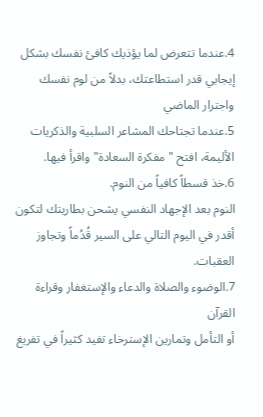4.عندما تتعرض لما يؤذيك كافئ نفسك بشكل إيجابي قدر استطاعتك، بدلاً من لوم نفسك واجترار الماضي
5.عندما تجتاحك المشاعر السلبية والذكريات الأليمة، افتح "مفكرة السعادة" واقرأ فيها.
6.خذ قسطاً كافياً من النوم.
النوم بعد الإجهاد النفسي يشحن بطاريتك لتكون أقدر في اليوم التالي على السير قُدُماً وتجاوز العقبات.
7.الوضوء والصلاة والدعاء والإستغفار وقراءة القرآن
أو التأمل وتمارين الإسترخاء تفيد كثيراً في تفريغ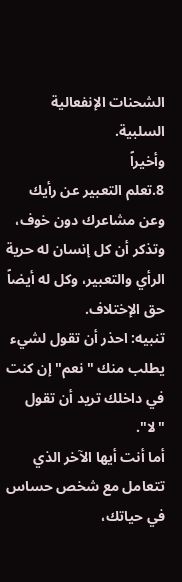الشحنات الإنفعالية السلبية.
وأخيراً
8.تعلم التعبير عن رأيك وعن مشاعرك دون خوف، وتذكر أن كل إنسان له حرية الرأي والتعبير، وكل له أيضاً حق الإختلاف.
تنبيه: احذر أن تقول لشيء يطلب منك "نعم" إن كنت في داخلك تريد أن تقول "لا".
أما أنت أيها الآخر الذي تتعامل مع شخص حساس في حياتك،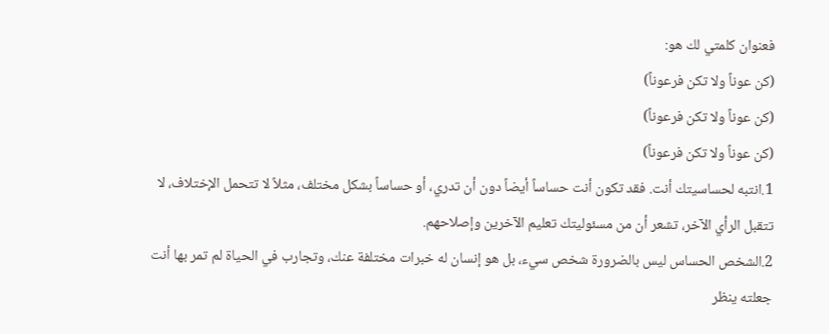فعنوان كلمتي لك هو:
(كن عوناً ولا تكن فرعوناً)
(كن عوناً ولا تكن فرعوناً)
(كن عوناً ولا تكن فرعوناً)
1.انتبه لحساسيتك أنت. فقد تكون أنت حساساً أيضاً دون أن تدري، أو حساساً بشكل مختلف، مثلاً لا تتحمل الإختلاف، لا تتقبل الرأي الآخر، تشعر أن من مسئوليتك تعليم الآخرين وإصلاحهم.
2.الشخص الحساس ليس بالضرورة شخص سيء، بل هو إنسان له خبرات مختلفة عنك، وتجارب في الحياة لم تمر بها أنت جعلته ينظر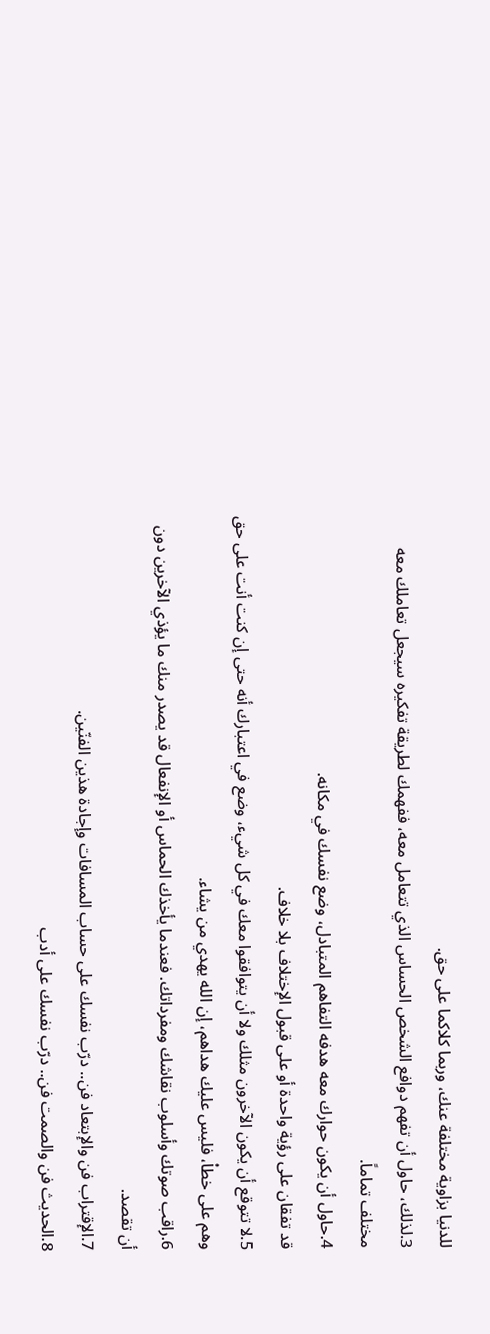للدنيا بزاوية مختلفة عنك، وربما كلاكما على حق.
3.لذلك، حاول أن تفهم دوافع الشخص الحساس الذي تتعامل معه، ففهمك لطريقة تفكيره سيجعل تعاملك معه مختلف تماماً.
4.حاول أن يكون حوارك معه هدفه التفاهم المتبادل، وضع نفسك في مكانه.
قد تفقان على رؤية واحدة أو على قبول الإختلاف بلا خلاف.
5.لا تتوقع أن يكون الآخرون مثلك ولا أن يتوافقوا معك في كل شيء، وضع في اعتبارك أنه حتى إن كنت أنت على حق وهم على خطاْ، فليس عليك هداهم، إن الله يهدي من يشاء.
6.راقب صوتك وأسلوب نقاشك ومفرداتك. فعندما يأخذك الحماس أو الإنفعال قد يصدر منك ما يؤذي الآخرين دون أن تقصد.
7.الإقتراب فن والإبتعاد فن.. درّب نفسك على حساب المسافات وإجادة هذين الفنّين.
8.الحديث فن والصمت فن.. درّب نفسك على أدب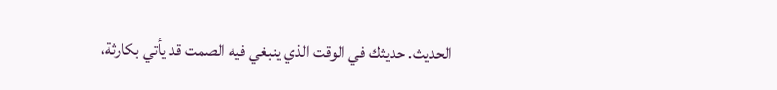الحديث. حديثك في الوقت الذي ينبغي فيه الصمت قد يأتي بكارثة،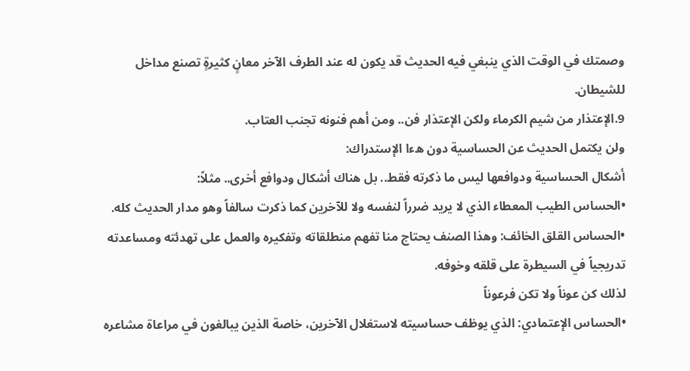وصمتك في الوقت الذي ينبغي فيه الحديث قد يكون له عند الطرف الآخر معانٍ كثيرةٍ تصنع مداخل للشيطان.
9.الإعتذار من شيم الكرماء ولكن الإعتذار فن.. ومن أهم فنونه تجنب العتاب.
ولن يكتمل الحديث عن الحساسية دون هءا الإستدراك:
أشكال الحساسية ودوافعها ليس ما ذكرته فقط.. بل هناك أشكال ودوافع أخرى.. مثلاً:
•الحساس الطيب المعطاء الذي لا يريد ضرراً لنفسه ولا للآخرين كما ذكرت سالفاً وهو مدار الحديث كله.
•الحساس القلق الخائف: وهذا الصنف يحتاج منا تفهم منطلقاته وتفكيره والعمل على تهدئته ومساعدته تدريجياً في السيطرة على قلقه وخوفه.
لذلك كن عوناً ولا تكن فرعوناً
•الحساس الإعتمادي: الذي يوظف حساسيته لاستغلال الآخرين، خاصة الذين يبالغون في مراعاة مشاعره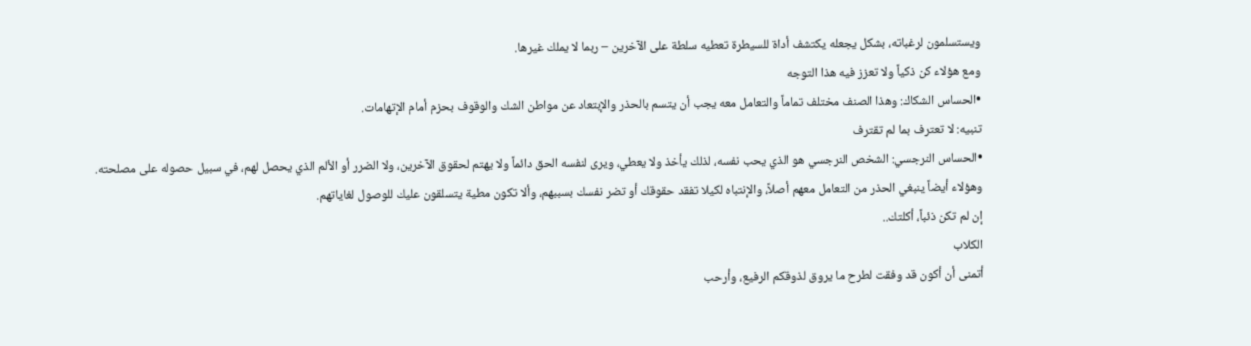ويستسلمون لرغباته، بشكل يجعله يكتشف أداة للسيطرة تعطيه سلطة على الآخرين – ربما لا يملك غيرها.
ومع هؤلاء كن ذكياً ولا تعزز فيه هذا التوجه
•الحساس الشكاك: وهذا الصنف مختلف تماماً والتعامل معه يجب أن يتسم بالحذر والإبتعاد عن مواطن الشك والوقوف بحزم أمام الإتهامات.
تنبيه: لا تعترف بما لم تقترف
•الحساس النرجسي: الشخص النرجسي هو الذي يحب نفسه، لذلك يأخذ ولا يعطي، ويرى لنفسه الحق دائماً ولا يهتم لحقوق الآخرين، ولا الضرر أو الألم الذي يحصل لهم، في سبيل حصوله على مصلحته.
وهؤلاء أيضاً ينبغي الحذر من التعامل معهم أصلاً، والإنتباه لكيلا تفقد حقوقك أو تضر نفسك بسببهم، وألا تكون مطية يتسلقون عليك للوصول لغاياتهم.
إن لم تكن ذئباً، أكلتك..
الكلاب
أتمنى أن أكون قد وفقت لطرح ما يروق لذوقكم الرفيع، وأرحب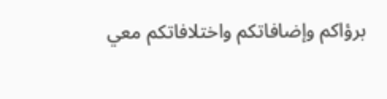برؤاكم وإضافاتكم واختلافاتكم معي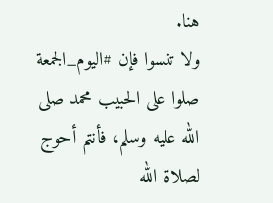هنا.
ولا تنسوا فإن #اليوم_الجمعة صلوا على الحبيب محمد صلى الله عليه وسلم، فأنتم أحوج لصلاة الله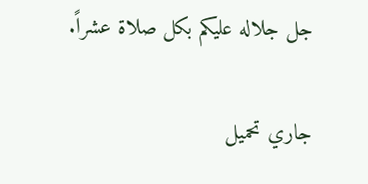جل جلاله عليكم بكل صلاة عشراً.

جاري تحميل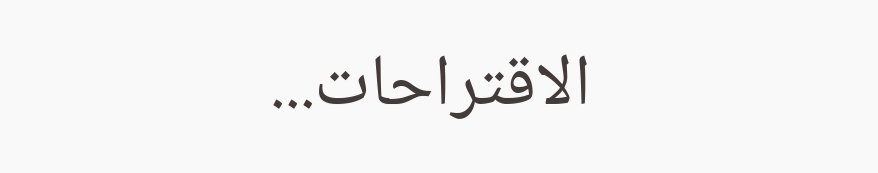الاقتراحات...